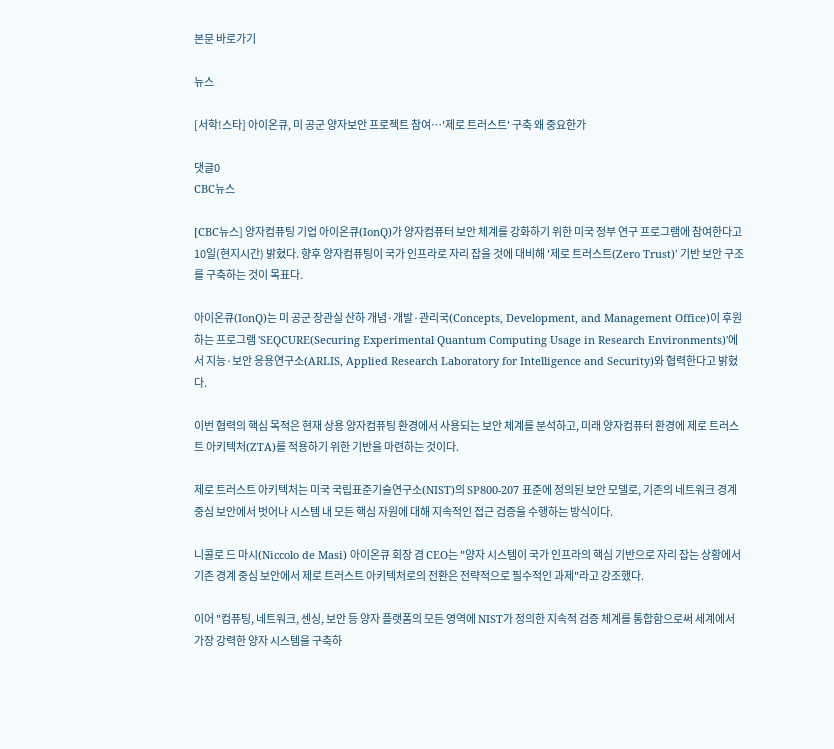본문 바로가기

뉴스

[서학!스타] 아이온큐, 미 공군 양자보안 프로젝트 참여…'제로 트러스트' 구축 왜 중요한가

댓글0
CBC뉴스

[CBC뉴스] 양자컴퓨팅 기업 아이온큐(IonQ)가 양자컴퓨터 보안 체계를 강화하기 위한 미국 정부 연구 프로그램에 참여한다고 10일(현지시간) 밝혔다. 향후 양자컴퓨팅이 국가 인프라로 자리 잡을 것에 대비해 '제로 트러스트(Zero Trust)' 기반 보안 구조를 구축하는 것이 목표다.

아이온큐(IonQ)는 미 공군 장관실 산하 개념·개발·관리국(Concepts, Development, and Management Office)이 후원하는 프로그램 'SEQCURE(Securing Experimental Quantum Computing Usage in Research Environments)'에서 지능·보안 응용연구소(ARLIS, Applied Research Laboratory for Intelligence and Security)와 협력한다고 밝혔다.

이번 협력의 핵심 목적은 현재 상용 양자컴퓨팅 환경에서 사용되는 보안 체계를 분석하고, 미래 양자컴퓨터 환경에 제로 트러스트 아키텍처(ZTA)를 적용하기 위한 기반을 마련하는 것이다.

제로 트러스트 아키텍처는 미국 국립표준기술연구소(NIST)의 SP800-207 표준에 정의된 보안 모델로, 기존의 네트워크 경계 중심 보안에서 벗어나 시스템 내 모든 핵심 자원에 대해 지속적인 접근 검증을 수행하는 방식이다.

니콜로 드 마시(Niccolo de Masi) 아이온큐 회장 겸 CEO는 "양자 시스템이 국가 인프라의 핵심 기반으로 자리 잡는 상황에서 기존 경계 중심 보안에서 제로 트러스트 아키텍처로의 전환은 전략적으로 필수적인 과제"라고 강조했다.

이어 "컴퓨팅, 네트워크, 센싱, 보안 등 양자 플랫폼의 모든 영역에 NIST가 정의한 지속적 검증 체계를 통합함으로써 세계에서 가장 강력한 양자 시스템을 구축하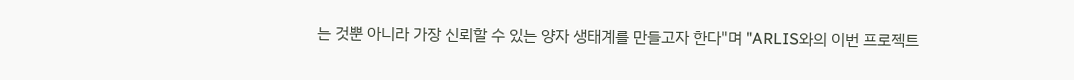는 것뿐 아니라 가장 신뢰할 수 있는 양자 생태계를 만들고자 한다"며 "ARLIS와의 이번 프로젝트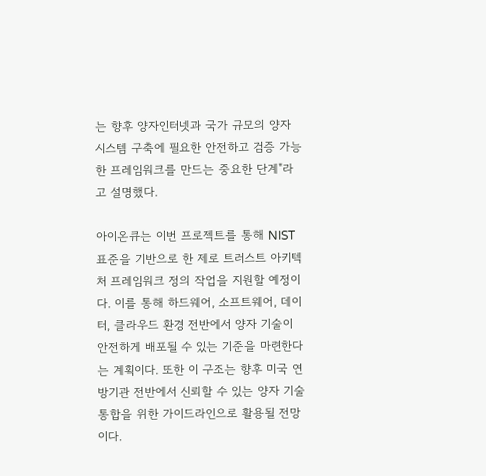는 향후 양자인터넷과 국가 규모의 양자 시스템 구축에 필요한 안전하고 검증 가능한 프레임워크를 만드는 중요한 단계"라고 설명했다.

아이온큐는 이번 프로젝트를 통해 NIST 표준을 기반으로 한 제로 트러스트 아키텍처 프레임워크 정의 작업을 지원할 예정이다. 이를 통해 하드웨어, 소프트웨어, 데이터, 클라우드 환경 전반에서 양자 기술이 안전하게 배포될 수 있는 기준을 마련한다는 계획이다. 또한 이 구조는 향후 미국 연방기관 전반에서 신뢰할 수 있는 양자 기술 통합을 위한 가이드라인으로 활용될 전망이다.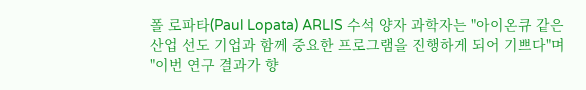폴 로파타(Paul Lopata) ARLIS 수석 양자 과학자는 "아이온큐 같은 산업 선도 기업과 함께 중요한 프로그램을 진행하게 되어 기쁘다"며 "이번 연구 결과가 향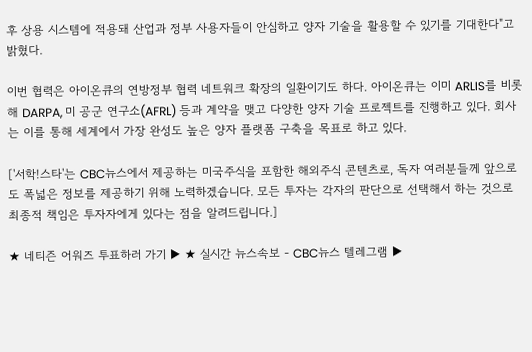후 상용 시스템에 적용돼 산업과 정부 사용자들이 안심하고 양자 기술을 활용할 수 있기를 기대한다"고 밝혔다.

이번 협력은 아이온큐의 연방정부 협력 네트워크 확장의 일환이기도 하다. 아이온큐는 이미 ARLIS를 비롯해 DARPA, 미 공군 연구소(AFRL) 등과 계약을 맺고 다양한 양자 기술 프로젝트를 진행하고 있다. 회사는 이를 통해 세계에서 가장 완성도 높은 양자 플랫폼 구축을 목표로 하고 있다.

['서학!스타'는 CBC뉴스에서 제공하는 미국주식을 포함한 해외주식 콘텐츠로, 독자 여러분들께 앞으로도 폭넓은 정보를 제공하기 위해 노력하겠습니다. 모든 투자는 각자의 판단으로 선택해서 하는 것으로 최종적 책임은 투자자에게 있다는 점을 알려드립니다.]

★ 네티즌 어워즈 투표하러 가기 ▶ ★ 실시간 뉴스속보 - CBC뉴스 텔레그램 ▶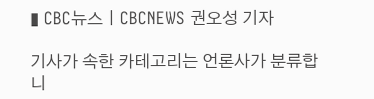▮ CBC뉴스ㅣCBCNEWS 권오성 기자

기사가 속한 카테고리는 언론사가 분류합니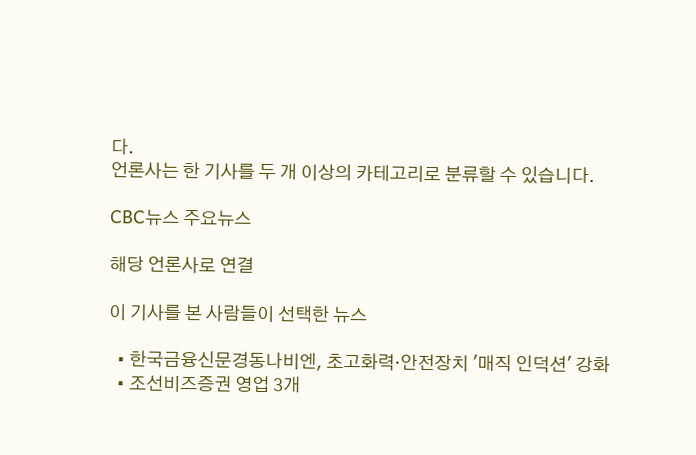다.
언론사는 한 기사를 두 개 이상의 카테고리로 분류할 수 있습니다.

CBC뉴스 주요뉴스

해당 언론사로 연결

이 기사를 본 사람들이 선택한 뉴스

  • 한국금융신문경동나비엔, 초고화력·안전장치 '매직 인덕션' 강화
  • 조선비즈증권 영업 3개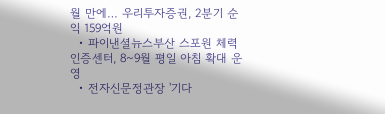월 만에… 우리투자증권, 2분기 순익 159억원
  • 파이낸셜뉴스부산 스포원 체력인증센터, 8~9월 평일 아침 확대 운영
  • 전자신문정관장 '기다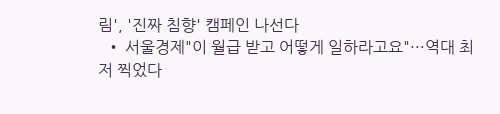림', '진짜 침향' 캠페인 나선다
  • 서울경제"이 월급 받고 어떻게 일하라고요"···역대 최저 찍었다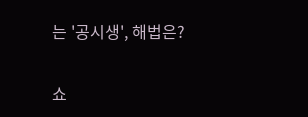는 '공시생', 해법은?

쇼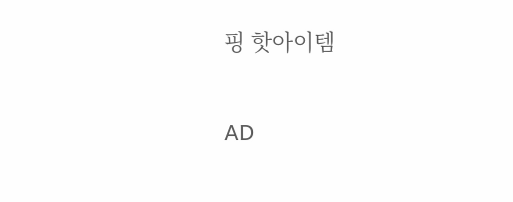핑 핫아이템

AD